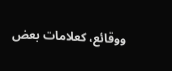ووقائع، كعلامات بعض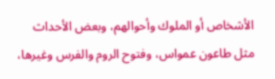الأشخاص أو الملوك وأحوالهم، وبعض الأحداث مثل طاعون عمواس، وفتوح الروم والفرس وغيرها،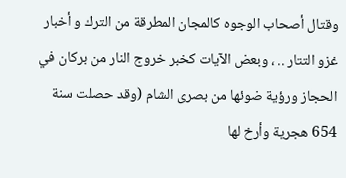وقتال أصحاب الوجوه كالمجان المطرقة من الترك و أخبار غزو التتار .. ، وبعض الآيات كخبر خروج النار من بركان في الحجاز ورؤية ضوئها من بصرى الشام (وقد حصلت سنة 654 هجرية وأرخ لها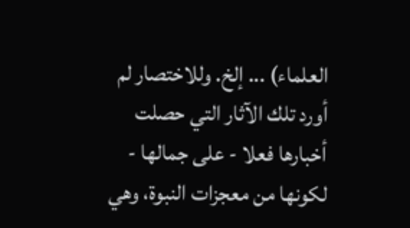العلماء) ... إلخ. وللاختصار لم أورد تلك الآثار التي حصلت أخبارها فعلا - على جمالها - لكونها من معجزات النبوة، وهي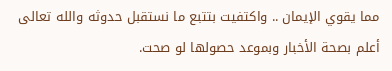مما يقوي الإيمان .. واكتفيت بتتبع ما نستقبل حدوثه والله تعالى أعلم بصحة الأخبار وبموعد حصولها لو صحت.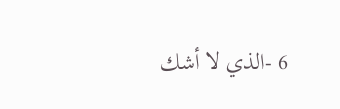6 -الذي لا أشك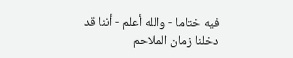فيه ختاما - والله أعلم - أننا قد دخلنا زمان الملاحم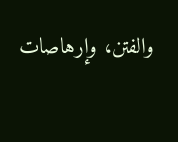والفتن، وإرهاصات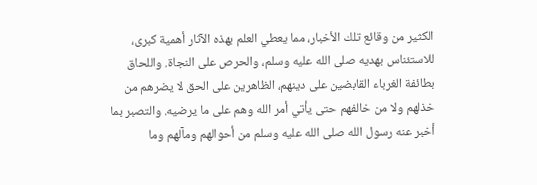الكثير من وقائع تلك الأخبار، مما يعطي العلم بهذه الآثار أهمية كبرى، للاستئناس بهديه صلى الله عليه وسلم، والحرص على النجاة. واللحاق بطائفة الغرباء القابضين على دينهم، الظاهرين على الحق لا يضرهم من خذلهم ولا من خالفهم حتى يأتي أمر الله وهم على ما يرضيه. والتصبر بما أخبر عنه رسول الله صلى الله عليه وسلم من أحوالهم ومآلهم وما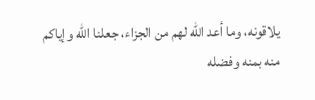يلاقونه، وما أعد الله لهم من الجزاء، جعلنا الله وإياكم منه بمنه وفضله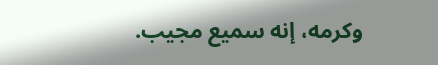وكرمه، إنه سميع مجيب.